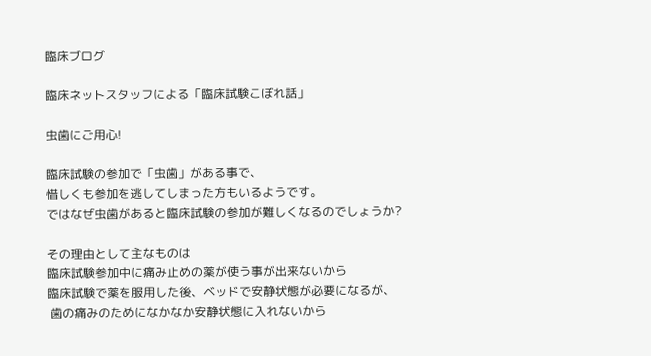臨床ブログ

臨床ネットスタッフによる「臨床試験こぼれ話」

虫歯にご用心!

臨床試験の参加で「虫歯」がある事で、
惜しくも参加を逃してしまった方もいるようです。
ではなぜ虫歯があると臨床試験の参加が難しくなるのでしょうか?

その理由として主なものは
臨床試験参加中に痛み止めの薬が使う事が出来ないから
臨床試験で薬を服用した後、ベッドで安静状態が必要になるが、
 歯の痛みのためになかなか安静状態に入れないから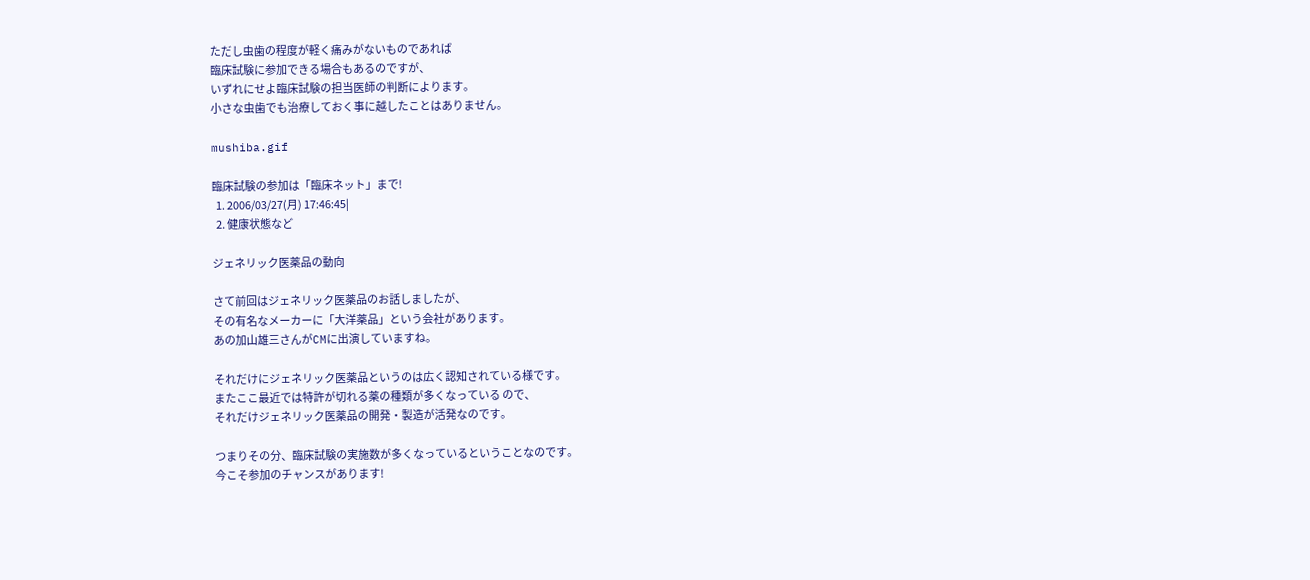ただし虫歯の程度が軽く痛みがないものであれば
臨床試験に参加できる場合もあるのですが、
いずれにせよ臨床試験の担当医師の判断によります。
小さな虫歯でも治療しておく事に越したことはありません。

mushiba.gif

臨床試験の参加は「臨床ネット」まで!
  1. 2006/03/27(月) 17:46:45|
  2. 健康状態など

ジェネリック医薬品の動向

さて前回はジェネリック医薬品のお話しましたが、
その有名なメーカーに「大洋薬品」という会社があります。
あの加山雄三さんがCMに出演していますね。

それだけにジェネリック医薬品というのは広く認知されている様です。
またここ最近では特許が切れる薬の種類が多くなっている ので、
それだけジェネリック医薬品の開発・製造が活発なのです。

つまりその分、臨床試験の実施数が多くなっているということなのです。
今こそ参加のチャンスがあります!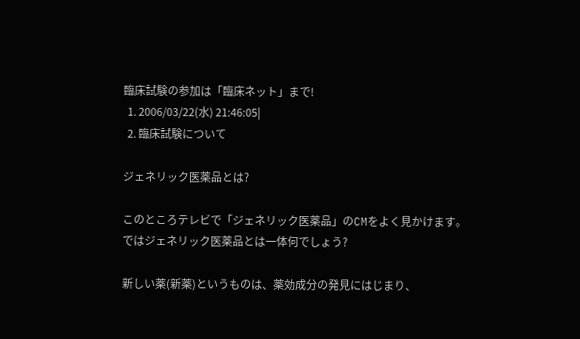臨床試験の参加は「臨床ネット」まで!
  1. 2006/03/22(水) 21:46:05|
  2. 臨床試験について

ジェネリック医薬品とは?

このところテレビで「ジェネリック医薬品」のCMをよく見かけます。
ではジェネリック医薬品とは一体何でしょう?

新しい薬(新薬)というものは、薬効成分の発見にはじまり、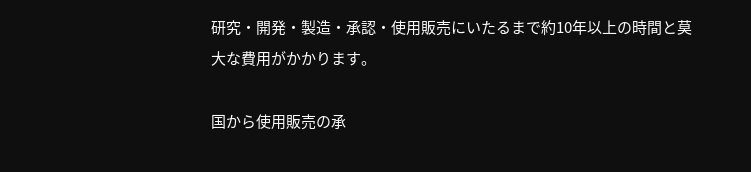研究・開発・製造・承認・使用販売にいたるまで約10年以上の時間と莫大な費用がかかります。

国から使用販売の承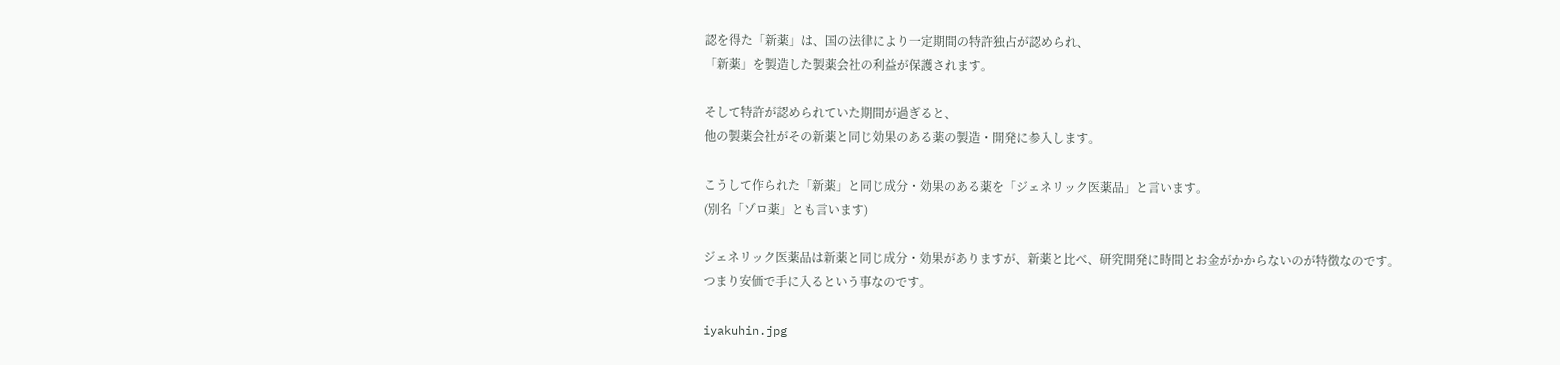認を得た「新薬」は、国の法律により一定期間の特許独占が認められ、
「新薬」を製造した製薬会社の利益が保護されます。

そして特許が認められていた期間が過ぎると、
他の製薬会社がその新薬と同じ効果のある薬の製造・開発に参入します。

こうして作られた「新薬」と同じ成分・効果のある薬を「ジェネリック医薬品」と言います。
(別名「ゾロ薬」とも言います)

ジェネリック医薬品は新薬と同じ成分・効果がありますが、新薬と比べ、研究開発に時間とお金がかからないのが特徴なのです。
つまり安価で手に入るという事なのです。

iyakuhin.jpg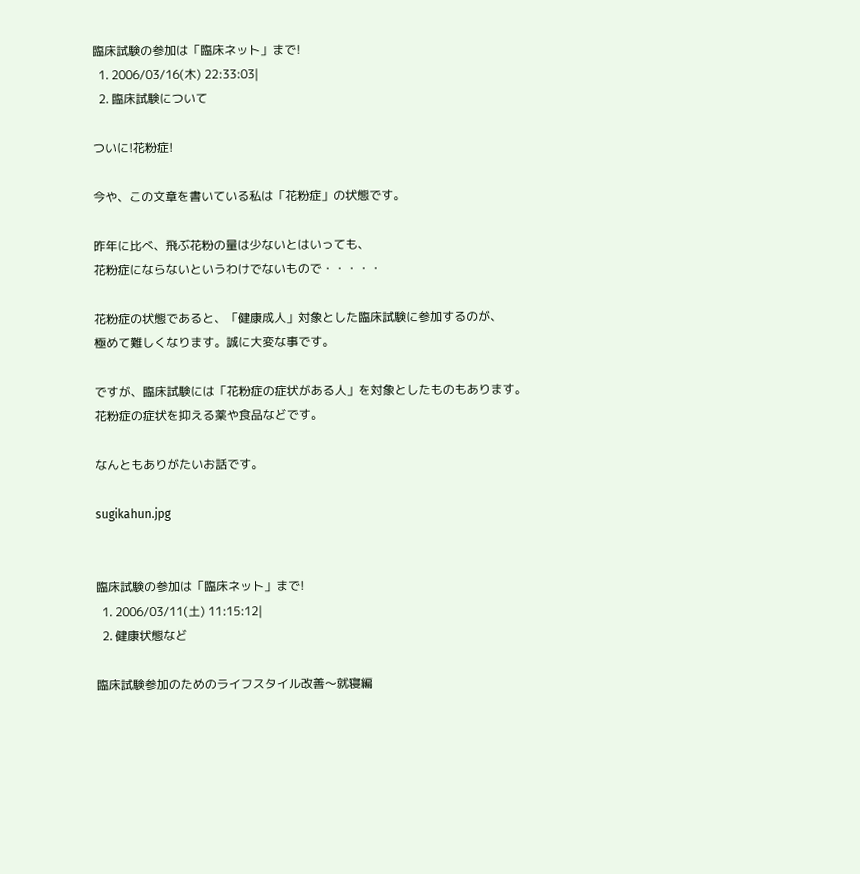臨床試験の参加は「臨床ネット」まで!
  1. 2006/03/16(木) 22:33:03|
  2. 臨床試験について

ついに!花粉症!

今や、この文章を書いている私は「花粉症」の状態です。

昨年に比べ、飛ぶ花粉の量は少ないとはいっても、
花粉症にならないというわけでないもので・・・・・

花粉症の状態であると、「健康成人」対象とした臨床試験に参加するのが、
極めて難しくなります。誠に大変な事です。

ですが、臨床試験には「花粉症の症状がある人」を対象としたものもあります。
花粉症の症状を抑える薬や食品などです。

なんともありがたいお話です。

sugikahun.jpg


臨床試験の参加は「臨床ネット」まで!
  1. 2006/03/11(土) 11:15:12|
  2. 健康状態など

臨床試験参加のためのライフスタイル改善〜就寝編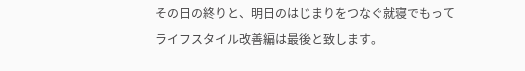その日の終りと、明日のはじまりをつなぐ就寝でもって
ライフスタイル改善編は最後と致します。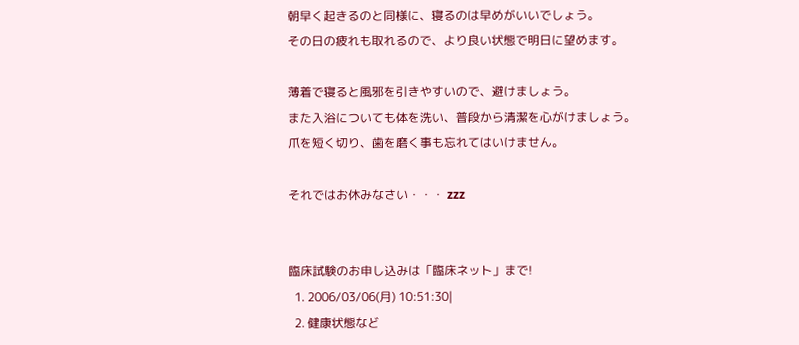朝早く起きるのと同様に、寝るのは早めがいいでしょう。
その日の疲れも取れるので、より良い状態で明日に望めます。

薄着で寝ると風邪を引きやすいので、避けましょう。
また入浴についても体を洗い、普段から清潔を心がけましょう。
爪を短く切り、歯を磨く事も忘れてはいけません。

それではお休みなさい・・・ zzz


臨床試験のお申し込みは「臨床ネット」まで!
  1. 2006/03/06(月) 10:51:30|
  2. 健康状態など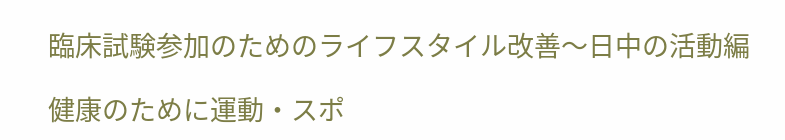臨床試験参加のためのライフスタイル改善〜日中の活動編

健康のために運動・スポ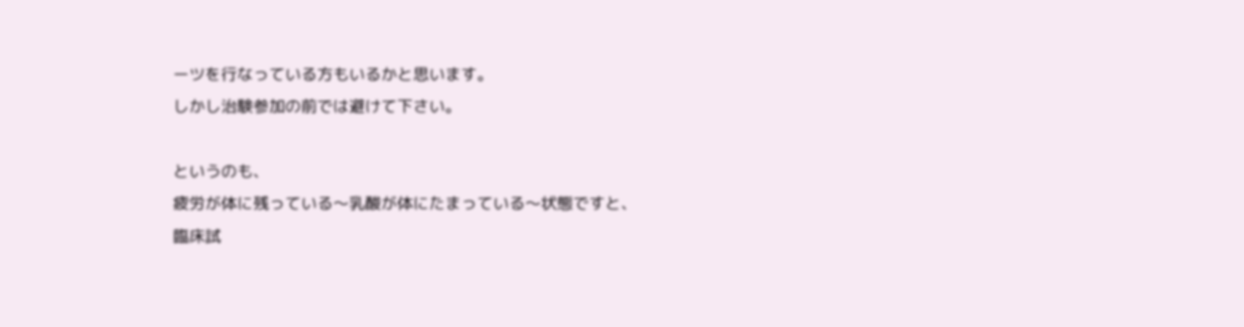ーツを行なっている方もいるかと思います。
しかし治験参加の前では避けて下さい。

というのも、
疲労が体に残っている〜乳酸が体にたまっている〜状態ですと、
臨床試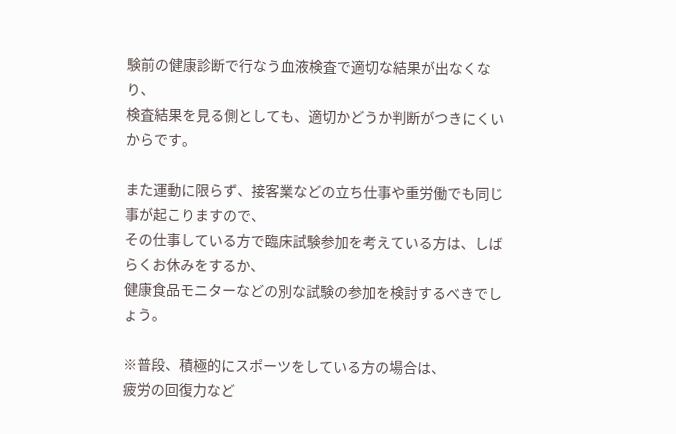験前の健康診断で行なう血液検査で適切な結果が出なくなり、
検査結果を見る側としても、適切かどうか判断がつきにくいからです。

また運動に限らず、接客業などの立ち仕事や重労働でも同じ事が起こりますので、
その仕事している方で臨床試験参加を考えている方は、しばらくお休みをするか、
健康食品モニターなどの別な試験の参加を検討するべきでしょう。

※普段、積極的にスポーツをしている方の場合は、
疲労の回復力など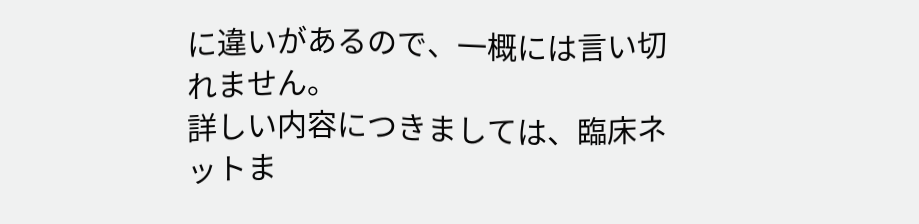に違いがあるので、一概には言い切れません。
詳しい内容につきましては、臨床ネットま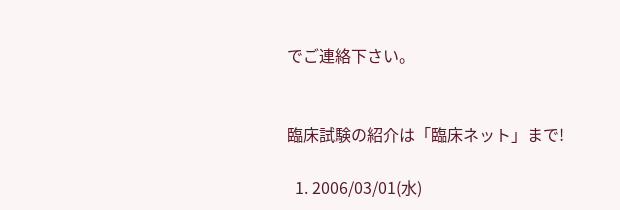でご連絡下さい。


臨床試験の紹介は「臨床ネット」まで!

  1. 2006/03/01(水)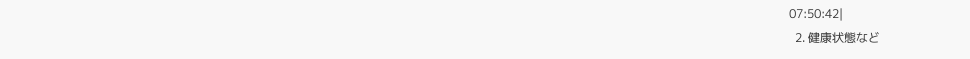07:50:42|
  2. 健康状態など